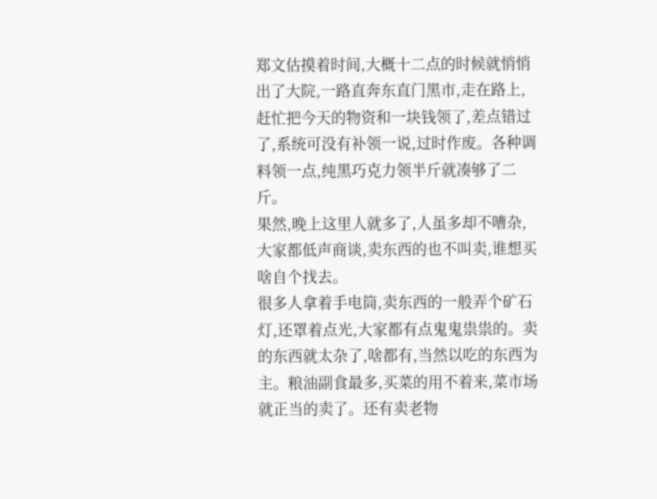郑文估摸着时间,大概十二点的时候就悄悄出了大院,一路直奔东直门黑市,走在路上,赶忙把今天的物资和一块钱领了,差点错过了,系统可没有补领一说,过时作废。各种调料领一点,纯黑巧克力领半斤就凑够了二斤。
果然,晚上这里人就多了,人虽多却不嘈杂,大家都低声商谈,卖东西的也不叫卖,谁想买啥自个找去。
很多人拿着手电筒,卖东西的一般弄个矿石灯,还罩着点光,大家都有点鬼鬼祟祟的。卖的东西就太杂了,啥都有,当然以吃的东西为主。粮油副食最多,买菜的用不着来,菜市场就正当的卖了。还有卖老物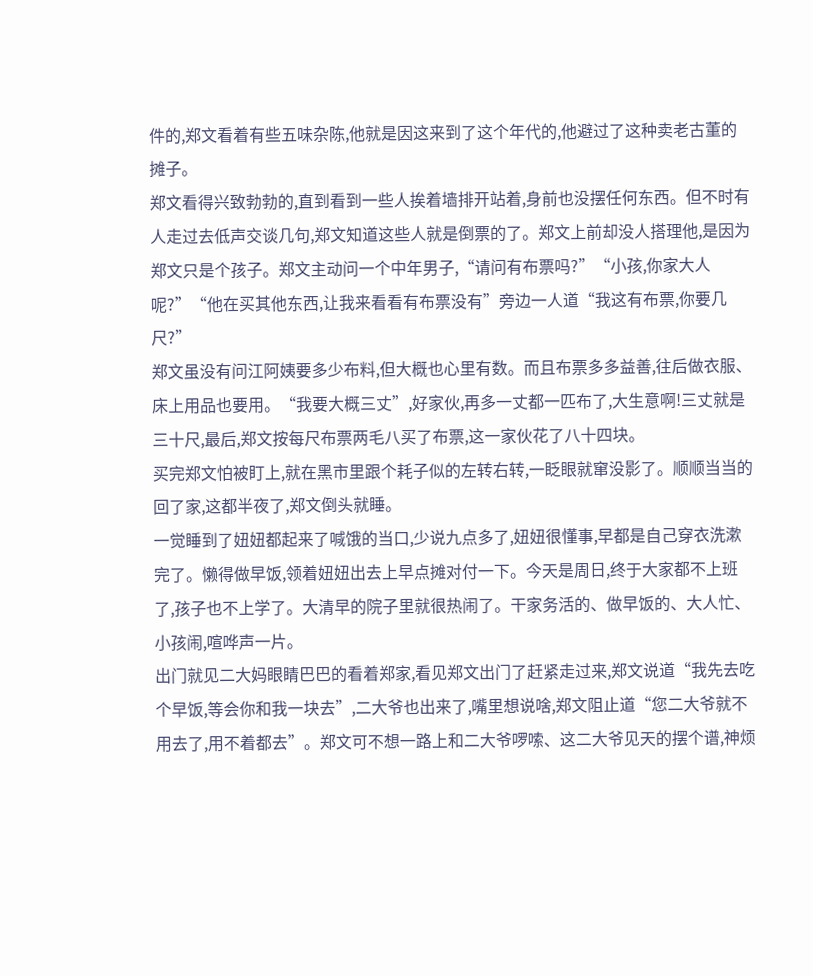件的,郑文看着有些五味杂陈,他就是因这来到了这个年代的,他避过了这种卖老古董的摊子。
郑文看得兴致勃勃的,直到看到一些人挨着墙排开站着,身前也没摆任何东西。但不时有人走过去低声交谈几句,郑文知道这些人就是倒票的了。郑文上前却没人搭理他,是因为郑文只是个孩子。郑文主动问一个中年男子,“请问有布票吗?”“小孩,你家大人呢?”“他在买其他东西,让我来看看有布票没有”旁边一人道“我这有布票,你要几尺?”
郑文虽没有问江阿姨要多少布料,但大概也心里有数。而且布票多多益善,往后做衣服、床上用品也要用。“我要大概三丈”,好家伙,再多一丈都一匹布了,大生意啊!三丈就是三十尺,最后,郑文按每尺布票两毛八买了布票,这一家伙花了八十四块。
买完郑文怕被盯上,就在黑市里跟个耗子似的左转右转,一眨眼就窜没影了。顺顺当当的回了家,这都半夜了,郑文倒头就睡。
一觉睡到了妞妞都起来了喊饿的当口,少说九点多了,妞妞很懂事,早都是自己穿衣洗漱完了。懒得做早饭,领着妞妞出去上早点摊对付一下。今天是周日,终于大家都不上班了,孩子也不上学了。大清早的院子里就很热闹了。干家务活的、做早饭的、大人忙、小孩闹,喧哗声一片。
出门就见二大妈眼睛巴巴的看着郑家,看见郑文出门了赶紧走过来,郑文说道“我先去吃个早饭,等会你和我一块去”,二大爷也出来了,嘴里想说啥,郑文阻止道“您二大爷就不用去了,用不着都去”。郑文可不想一路上和二大爷啰嗦、这二大爷见天的摆个谱,神烦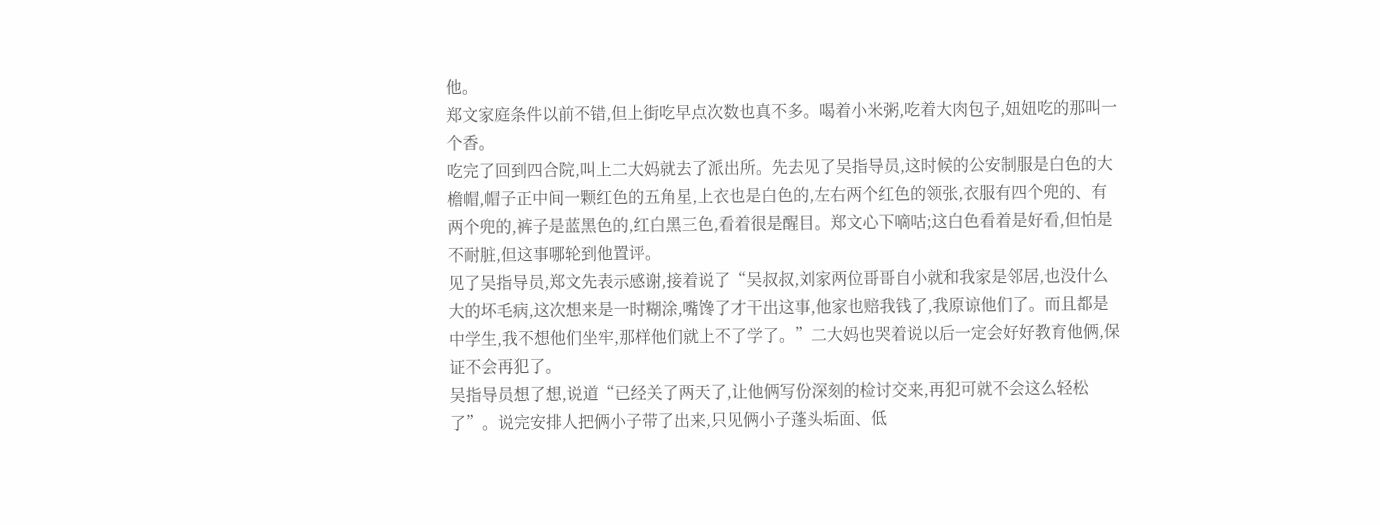他。
郑文家庭条件以前不错,但上街吃早点次数也真不多。喝着小米粥,吃着大肉包子,妞妞吃的那叫一个香。
吃完了回到四合院,叫上二大妈就去了派出所。先去见了吴指导员,这时候的公安制服是白色的大檐帽,帽子正中间一颗红色的五角星,上衣也是白色的,左右两个红色的领张,衣服有四个兜的、有两个兜的,裤子是蓝黑色的,红白黑三色,看着很是醒目。郑文心下嘀咕;这白色看着是好看,但怕是不耐脏,但这事哪轮到他置评。
见了吴指导员,郑文先表示感谢,接着说了“吴叔叔,刘家两位哥哥自小就和我家是邻居,也没什么大的坏毛病,这次想来是一时糊涂,嘴馋了才干出这事,他家也赔我钱了,我原谅他们了。而且都是中学生,我不想他们坐牢,那样他们就上不了学了。”二大妈也哭着说以后一定会好好教育他俩,保证不会再犯了。
吴指导员想了想,说道“已经关了两天了,让他俩写份深刻的检讨交来,再犯可就不会这么轻松了”。说完安排人把俩小子带了出来,只见俩小子蓬头垢面、低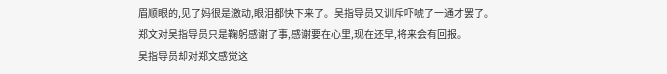眉顺眼的,见了妈很是激动,眼泪都快下来了。吴指导员又训斥吓唬了一通才罢了。
郑文对吴指导员只是鞠躬感谢了事,感谢要在心里,现在还早,将来会有回报。
吴指导员却对郑文感觉这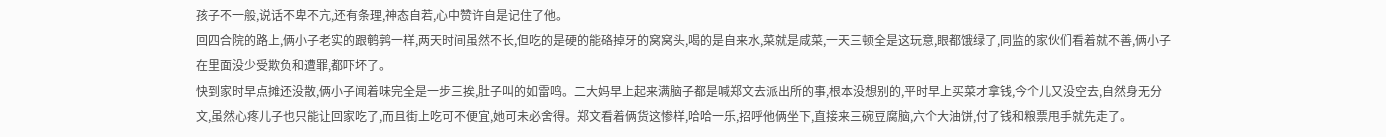孩子不一般,说话不卑不亢,还有条理,神态自若,心中赞许自是记住了他。
回四合院的路上,俩小子老实的跟鹌鹑一样,两天时间虽然不长,但吃的是硬的能硌掉牙的窝窝头,喝的是自来水,菜就是咸菜,一天三顿全是这玩意,眼都饿绿了,同监的家伙们看着就不善,俩小子在里面没少受欺负和遭罪,都吓坏了。
快到家时早点摊还没散,俩小子闻着味完全是一步三挨,肚子叫的如雷鸣。二大妈早上起来满脑子都是喊郑文去派出所的事,根本没想别的,平时早上买菜才拿钱,今个儿又没空去,自然身无分文,虽然心疼儿子也只能让回家吃了,而且街上吃可不便宜,她可未必舍得。郑文看着俩货这惨样,哈哈一乐,招呼他俩坐下,直接来三碗豆腐脑,六个大油饼,付了钱和粮票甩手就先走了。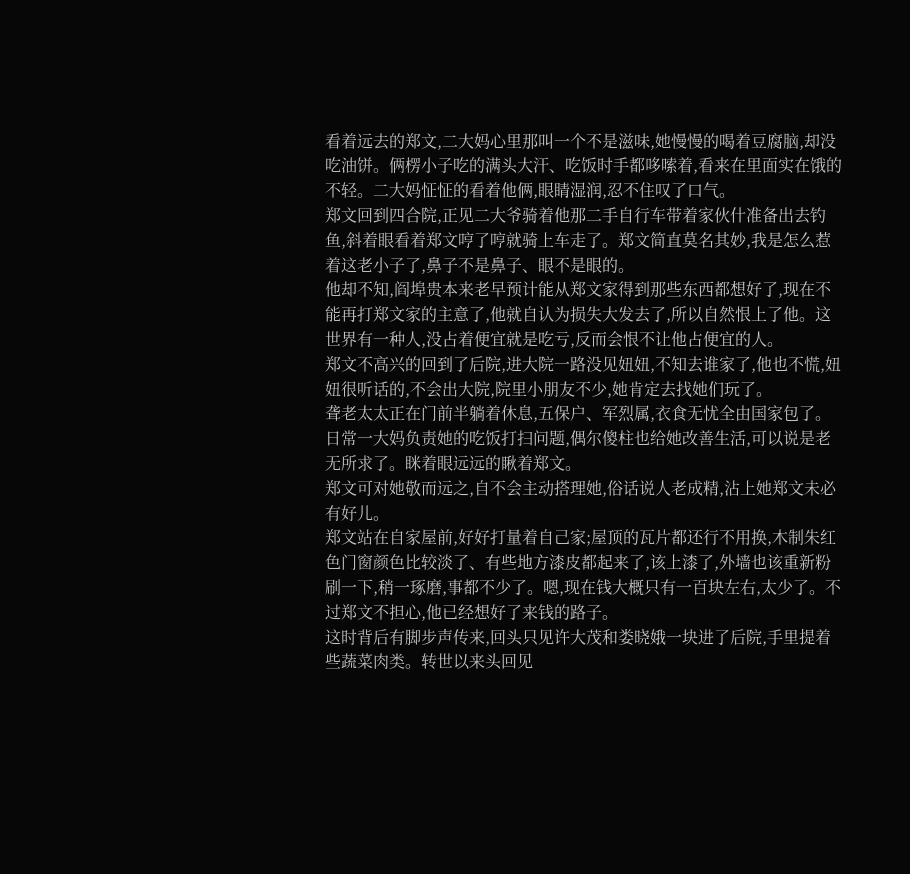看着远去的郑文,二大妈心里那叫一个不是滋味,她慢慢的喝着豆腐脑,却没吃油饼。俩楞小子吃的满头大汗、吃饭时手都哆嗦着,看来在里面实在饿的不轻。二大妈怔怔的看着他俩,眼睛湿润,忍不住叹了口气。
郑文回到四合院,正见二大爷骑着他那二手自行车带着家伙什准备出去钓鱼,斜着眼看着郑文哼了哼就骑上车走了。郑文简直莫名其妙,我是怎么惹着这老小子了,鼻子不是鼻子、眼不是眼的。
他却不知,阎埠贵本来老早预计能从郑文家得到那些东西都想好了,现在不能再打郑文家的主意了,他就自认为损失大发去了,所以自然恨上了他。这世界有一种人,没占着便宜就是吃亏,反而会恨不让他占便宜的人。
郑文不高兴的回到了后院,进大院一路没见妞妞,不知去谁家了,他也不慌,妞妞很听话的,不会出大院,院里小朋友不少,她肯定去找她们玩了。
聋老太太正在门前半躺着休息,五保户、军烈属,衣食无忧全由国家包了。日常一大妈负责她的吃饭打扫问题,偶尔傻柱也给她改善生活,可以说是老无所求了。眯着眼远远的瞅着郑文。
郑文可对她敬而远之,自不会主动搭理她,俗话说人老成精,沾上她郑文未必有好儿。
郑文站在自家屋前,好好打量着自己家;屋顶的瓦片都还行不用换,木制朱红色门窗颜色比较淡了、有些地方漆皮都起来了,该上漆了,外墙也该重新粉刷一下,稍一琢磨,事都不少了。嗯,现在钱大概只有一百块左右,太少了。不过郑文不担心,他已经想好了来钱的路子。
这时背后有脚步声传来,回头只见许大茂和娄晓娥一块进了后院,手里提着些蔬菜肉类。转世以来头回见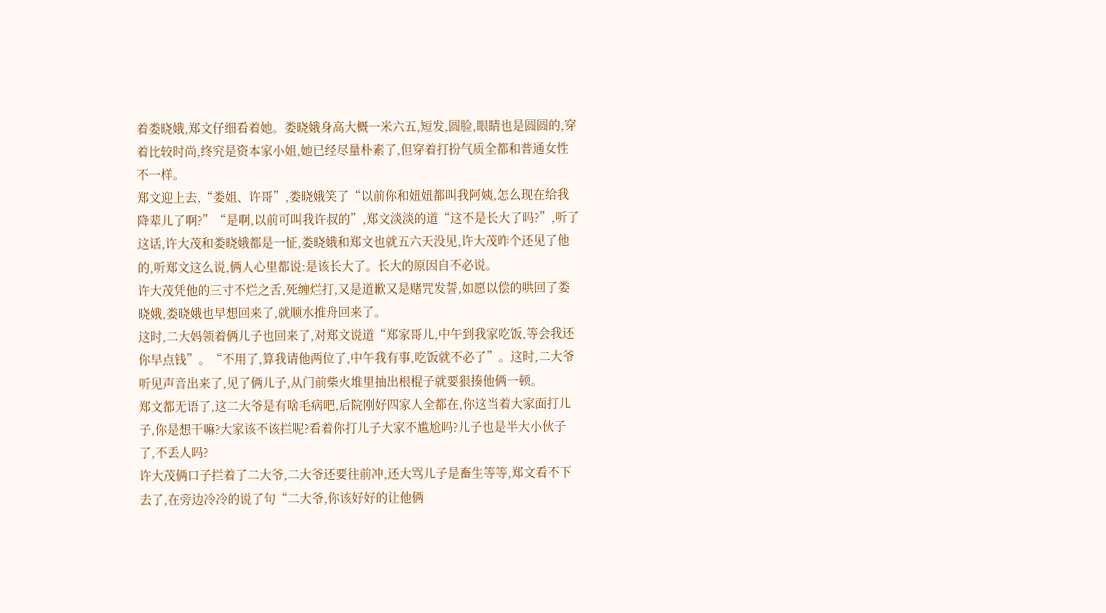着娄晓娥,郑文仔细看着她。娄晓娥身高大概一米六五,短发,圆脸,眼睛也是圆圆的,穿着比较时尚,终究是资本家小姐,她已经尽量朴素了,但穿着打扮气质全都和普通女性不一样。
郑文迎上去,“娄姐、许哥”,娄晓娥笑了“以前你和妞妞都叫我阿姨,怎么现在给我降辈儿了啊?”“是啊,以前可叫我许叔的”,郑文淡淡的道“这不是长大了吗?”,听了这话,许大茂和娄晓娥都是一怔,娄晓娥和郑文也就五六天没见,许大茂昨个还见了他的,听郑文这么说,俩人心里都说:是该长大了。长大的原因自不必说。
许大茂凭他的三寸不烂之舌,死缠烂打,又是道歉又是赌咒发誓,如愿以偿的哄回了娄晓娥,娄晓娥也早想回来了,就顺水推舟回来了。
这时,二大妈领着俩儿子也回来了,对郑文说道“郑家哥儿,中午到我家吃饭,等会我还你早点钱”。“不用了,算我请他两位了,中午我有事,吃饭就不必了”。这时,二大爷听见声音出来了,见了俩儿子,从门前柴火堆里抽出根棍子就要狠揍他俩一顿。
郑文都无语了,这二大爷是有啥毛病吧,后院刚好四家人全都在,你这当着大家面打儿子,你是想干嘛?大家该不该拦呢?看着你打儿子大家不尴尬吗?儿子也是半大小伙子了,不丢人吗?
许大茂俩口子拦着了二大爷,二大爷还要往前冲,还大骂儿子是畜生等等,郑文看不下去了,在旁边冷冷的说了句“二大爷,你该好好的让他俩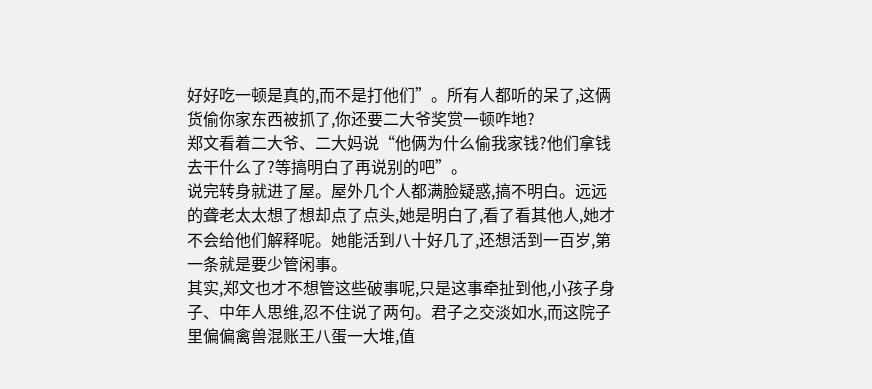好好吃一顿是真的,而不是打他们”。所有人都听的呆了,这俩货偷你家东西被抓了,你还要二大爷奖赏一顿咋地?
郑文看着二大爷、二大妈说“他俩为什么偷我家钱?他们拿钱去干什么了?等搞明白了再说别的吧”。
说完转身就进了屋。屋外几个人都满脸疑惑,搞不明白。远远的聋老太太想了想却点了点头,她是明白了,看了看其他人,她才不会给他们解释呢。她能活到八十好几了,还想活到一百岁,第一条就是要少管闲事。
其实,郑文也才不想管这些破事呢,只是这事牵扯到他,小孩子身子、中年人思维,忍不住说了两句。君子之交淡如水,而这院子里偏偏禽兽混账王八蛋一大堆,值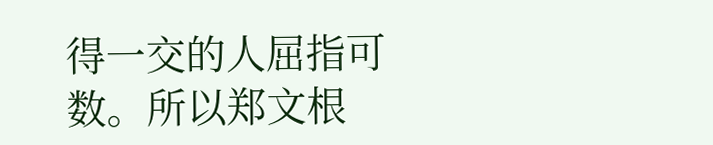得一交的人屈指可数。所以郑文根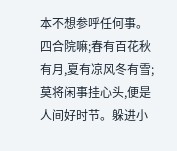本不想参呼任何事。
四合院嘛;春有百花秋有月,夏有凉风冬有雪;莫将闲事挂心头,便是人间好时节。躲进小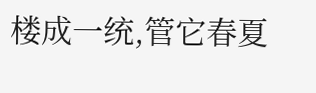楼成一统,管它春夏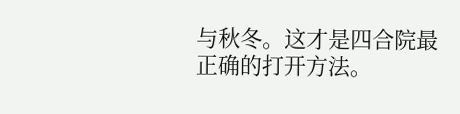与秋冬。这才是四合院最正确的打开方法。